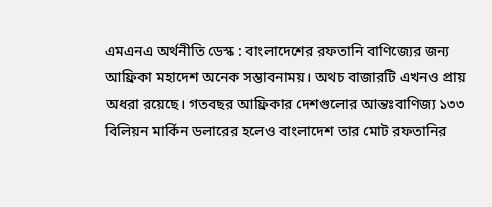এমএনএ অর্থনীতি ডেস্ক : বাংলাদেশের রফতানি বাণিজ্যের জন্য আফ্রিকা মহাদেশ অনেক সম্ভাবনাময়। অথচ বাজারটি এখনও প্রায় অধরা রয়েছে। গতবছর আফ্রিকার দেশগুলোর আন্তঃবাণিজ্য ১৩৩ বিলিয়ন মার্কিন ডলারের হলেও বাংলাদেশ তার মোট রফতানির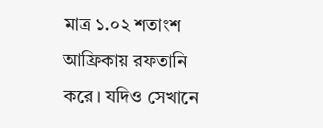মাত্র ১.০২ শতাংশ আফ্রিকায় রফতানি করে। যদিও সেখানে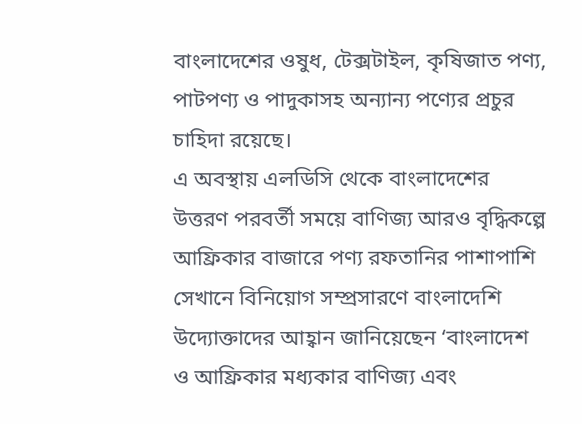বাংলাদেশের ওষুধ, টেক্সটাইল, কৃষিজাত পণ্য, পাটপণ্য ও পাদুকাসহ অন্যান্য পণ্যের প্রচুর চাহিদা রয়েছে।
এ অবস্থায় এলডিসি থেকে বাংলাদেশের উত্তরণ পরবর্তী সময়ে বাণিজ্য আরও বৃদ্ধিকল্পে আফ্রিকার বাজারে পণ্য রফতানির পাশাপাশি সেখানে বিনিয়োগ সম্প্রসারণে বাংলাদেশি উদ্যোক্তাদের আহ্বান জানিয়েছেন ‘বাংলাদেশ ও আফ্রিকার মধ্যকার বাণিজ্য এবং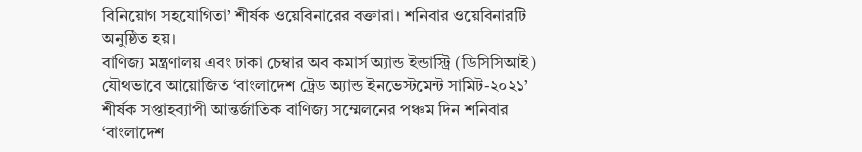বিনিয়োগ সহযোগিতা’ শীর্ষক ওয়েবিনারের বক্তারা। শনিবার ওয়েবিনারটি অনুষ্ঠিত হয়।
বাণিজ্য মন্ত্রণালয় এবং ঢাকা চেম্বার অব কমার্স অ্যান্ড ইন্ডাস্ট্রি (ডিসিসিআই) যৌথভাবে আয়োজিত ‘বাংলাদেশ ট্রেড অ্যান্ড ইনভেস্টমেন্ট সামিট-২০২১’ শীর্ষক সপ্তাহব্যাপী আন্তর্জাতিক বাণিজ্য সম্মেলনের পঞ্চম দিন শনিবার ‘বাংলাদেশ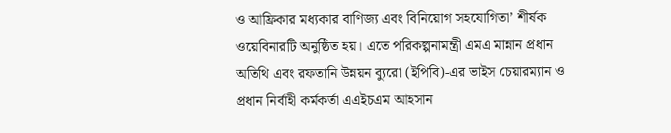ও আফ্রিকার মধ্যকার বাণিজ্য এবং বিনিয়োগ সহযোগিতা’ শীর্ষক ওয়েবিনারটি অনুষ্ঠিত হয়। এতে পরিকল্পনামন্ত্রী এমএ মান্নান প্রধান অতিথি এবং রফতানি উন্নয়ন ব্যুরো (ইপিবি)-এর ভাইস চেয়ারম্যান ও প্রধান নির্বাহী কর্মকর্তা এএইচএম আহসান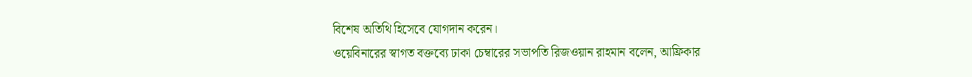বিশেষ অতিথি হিসেবে যোগদান করেন।
ওয়েবিনারের স্বাগত বক্তব্যে ঢাকা চেম্বারের সভাপতি রিজওয়ান রাহমান বলেন, আফ্রিকার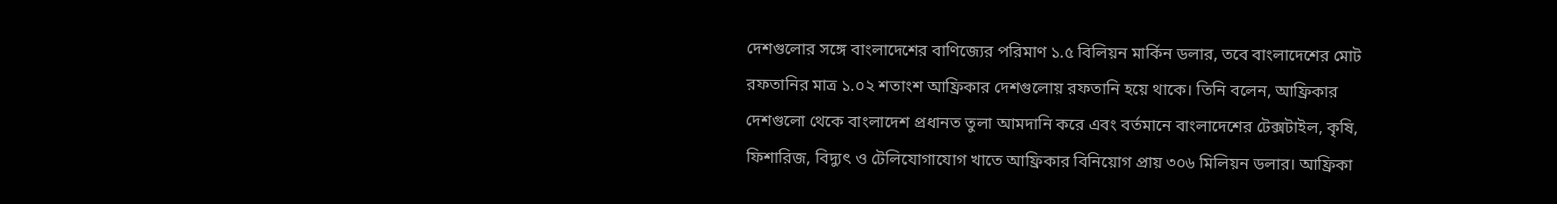দেশগুলোর সঙ্গে বাংলাদেশের বাণিজ্যের পরিমাণ ১.৫ বিলিয়ন মার্কিন ডলার, তবে বাংলাদেশের মোট রফতানির মাত্র ১.০২ শতাংশ আফ্রিকার দেশগুলোয় রফতানি হয়ে থাকে। তিনি বলেন, আফ্রিকার দেশগুলো থেকে বাংলাদেশ প্রধানত তুলা আমদানি করে এবং বর্তমানে বাংলাদেশের টেক্সটাইল, কৃষি, ফিশারিজ, বিদ্যুৎ ও টেলিযোগাযোগ খাতে আফ্রিকার বিনিয়োগ প্রায় ৩০৬ মিলিয়ন ডলার। আফ্রিকা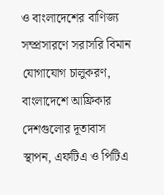ও বাংলাদেশের বাণিজ্য সম্প্রসারণে সরাসরি বিমান যোগাযোগ চালুকরণ, বাংলাদেশে আফ্রিকার দেশগুলোর দূতাবাস স্থাপন, এফটিএ ও পিটিএ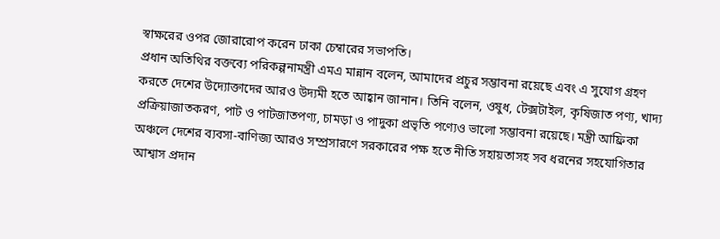স্বাক্ষরের ওপর জোরারোপ করেন ঢাকা চেম্বারের সভাপতি।
প্রধান অতিথির বক্তব্যে পরিকল্পনামন্ত্রী এমএ মান্নান বলেন, আমাদের প্রচুর সম্ভাবনা রয়েছে এবং এ সুযোগ গ্রহণ করতে দেশের উদ্যোক্তাদের আরও উদ্যমী হতে আহ্বান জানান। তিনি বলেন, ওষুধ, টেক্সটাইল, কৃষিজাত পণ্য, খাদ্য প্রক্রিয়াজাতকরণ, পাট ও পাটজাতপণ্য, চামড়া ও পাদুকা প্রভৃতি পণ্যেও ভালো সম্ভাবনা রয়েছে। মন্ত্রী আফ্রিকা অঞ্চলে দেশের ব্যবসা-বাণিজ্য আরও সম্প্রসারণে সরকারের পক্ষ হতে নীতি সহায়তাসহ সব ধরনের সহযোগিতার আশ্বাস প্রদান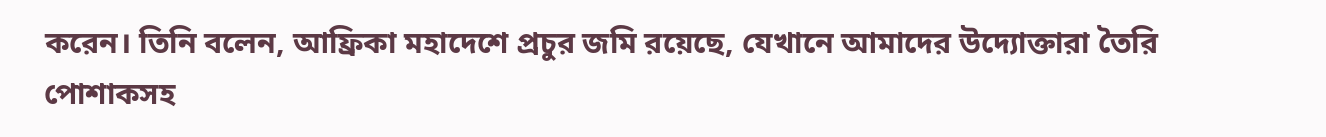করেন। তিনি বলেন, আফ্রিকা মহাদেশে প্রচুর জমি রয়েছে, যেখানে আমাদের উদ্যোক্তারা তৈরি পোশাকসহ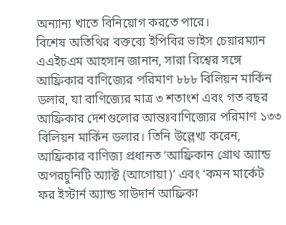অন্যান্য খাতে বিনিয়োগ করতে পারে।
বিশেষ অতিথির বক্তব্যে ইপিবির ভাইস চেয়ারম্যান এএইচএম আহসান জানান, সারা বিশ্বের সঙ্গে আফ্রিকার বাণিজ্যের পরিমাণ ৮৮৮ বিলিয়ন মার্কিন ডলার, যা বাণিজ্যের মাত্র ৩ শতাংশ এবং গত বছর আফ্রিকার দেশগুলোর আন্তঃবাণিজ্যের পরিমাণ ১৩৩ বিলিয়ন মার্কিন ডলার। তিনি উল্লেখ্য করেন, আফ্রিকার বাণিজ্য প্রধানত ‘আফ্রিকান গ্রোথ অ্যান্ড অপরচুনিটি অ্যাক্ট (আগোয়া)’ এবং ‘কমন মার্কেট ফর ইস্টার্ন অ্যান্ড সাউদার্ন আফ্রিকা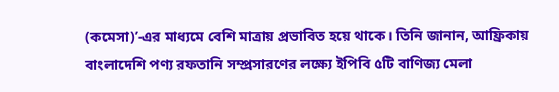(কমেসা)’-এর মাধ্যমে বেশি মাত্রায় প্রভাবিত হয়ে থাকে। তিনি জানান, আফ্রিকায় বাংলাদেশি পণ্য রফতানি সম্প্রসারণের লক্ষ্যে ইপিবি ৫টি বাণিজ্য মেলা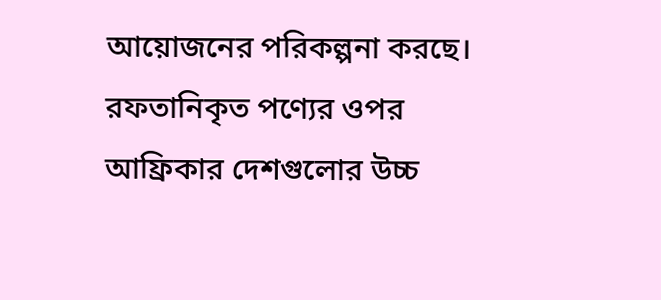আয়োজনের পরিকল্পনা করছে। রফতানিকৃত পণ্যের ওপর আফ্রিকার দেশগুলোর উচ্চ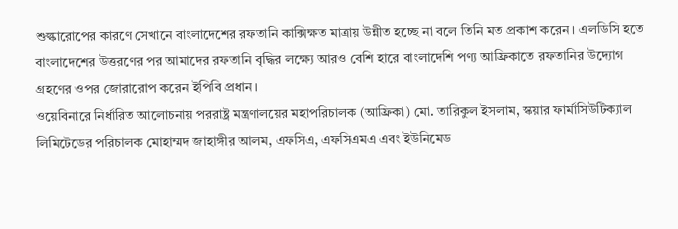শুল্কারোপের কারণে সেখানে বাংলাদেশের রফতানি কাক্সিক্ষত মাত্রায় উন্নীত হচ্ছে না বলে তিনি মত প্রকাশ করেন। এলডিসি হতে বাংলাদেশের উত্তরণের পর আমাদের রফতানি বৃদ্ধির লক্ষ্যে আরও বেশি হারে বাংলাদেশি পণ্য আফ্রিকাতে রফতানির উদ্যোগ গ্রহণের ওপর জোরারোপ করেন ইপিবি প্রধান।
ওয়েবিনারে নির্ধারিত আলোচনায় পররাষ্ট্র মন্ত্রণালয়ের মহাপরিচালক (আফ্রিকা) মো. তারিকুল ইসলাম, স্কয়ার ফার্মাসিউটিক্যাল লিমিটেডের পরিচালক মোহাম্মদ জাহাঙ্গীর আলম, এফসিএ, এফসিএমএ এবং ইউনিমেড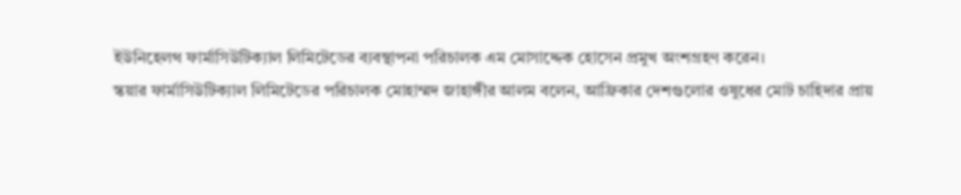ইউনিহেলথ ফার্মাসিউটিক্যাল লিমিটেডের ব্যবস্থাপনা পরিচালক এম মোসাদ্দেক হোসেন প্রমুখ অংশগ্রহণ করেন।
স্কয়ার ফার্মাসিউটিক্যাল লিমিটেডের পরিচালক মোহাম্মদ জাহাঙ্গীর আলম বলেন, আফ্রিকার দেশগুলোর ওষুধের মোট চাহিদার প্রায়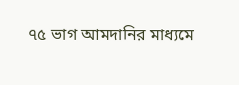৭৫ ভাগ আমদানির মাধ্যমে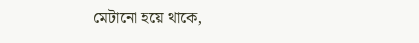মেটানো হয়ে থাকে,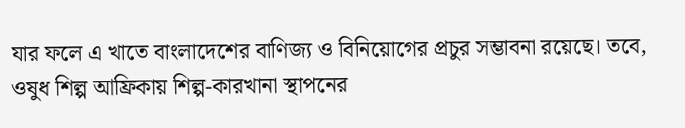যার ফলে এ খাতে বাংলাদেশের বাণিজ্য ও বিনিয়োগের প্রচুর সম্ভাবনা রয়েছে। তবে, ওষুধ শিল্প আফ্রিকায় শিল্প-কারখানা স্থাপনের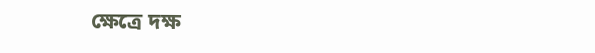ক্ষেত্রে দক্ষ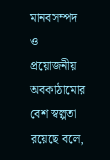মানবসম্পদ ও প্রয়োজনীয় অবকাঠামোর বেশ স্বল্পতা রয়েছে বলে,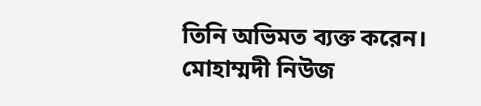তিনি অভিমত ব্যক্ত করেন।
মোহাম্মদী নিউজ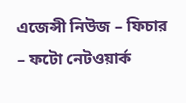এজেন্সী নিউজ – ফিচার – ফটো নেটওয়ার্ক